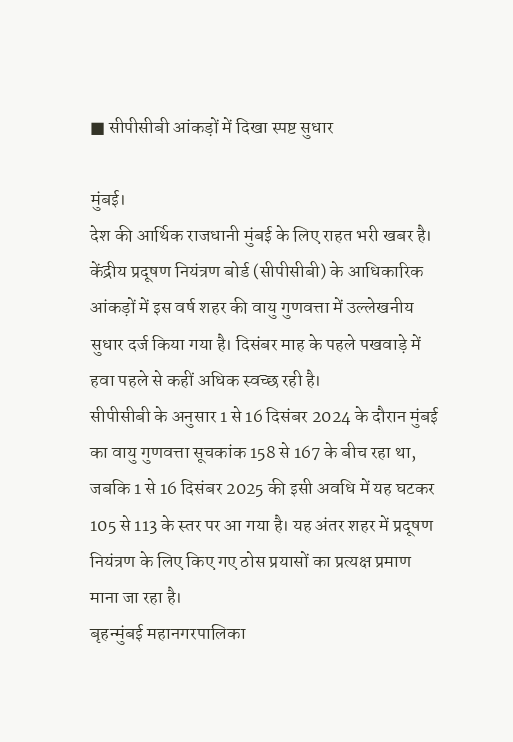■ सीपीसीबी आंकड़ों में दिखा स्पष्ट सुधार

मुंबई।
देश की आर्थिक राजधानी मुंबई के लिए राहत भरी खबर है। केंद्रीय प्रदूषण नियंत्रण बोर्ड (सीपीसीबी) के आधिकारिक आंकड़ों में इस वर्ष शहर की वायु गुणवत्ता में उल्लेखनीय सुधार दर्ज किया गया है। दिसंबर माह के पहले पखवाड़े में हवा पहले से कहीं अधिक स्वच्छ रही है।
सीपीसीबी के अनुसार 1 से 16 दिसंबर 2024 के दौरान मुंबई का वायु गुणवत्ता सूचकांक 158 से 167 के बीच रहा था, जबकि 1 से 16 दिसंबर 2025 की इसी अवधि में यह घटकर 105 से 113 के स्तर पर आ गया है। यह अंतर शहर में प्रदूषण नियंत्रण के लिए किए गए ठोस प्रयासों का प्रत्यक्ष प्रमाण माना जा रहा है।
बृहन्मुंबई महानगरपालिका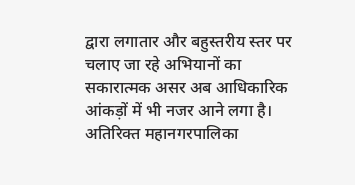द्वारा लगातार और बहुस्तरीय स्तर पर चलाए जा रहे अभियानों का सकारात्मक असर अब आधिकारिक आंकड़ों में भी नजर आने लगा है। अतिरिक्त महानगरपालिका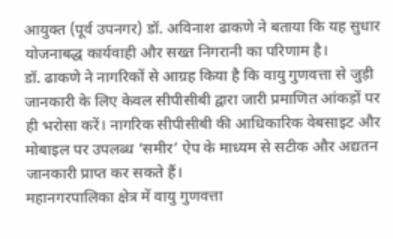आयुक्त (पूर्व उपनगर) डॉ. अविनाश ढाकणे ने बताया कि यह सुधार योजनाबद्ध कार्यवाही और सख्त निगरानी का परिणाम है।
डॉ. ढाकणे ने नागरिकों से आग्रह किया है कि वायु गुणवत्ता से जुड़ी जानकारी के लिए केवल सीपीसीबी द्वारा जारी प्रमाणित आंकड़ों पर ही भरोसा करें। नागरिक सीपीसीबी की आधिकारिक वेबसाइट और मोबाइल पर उपलब्ध ‘समीर’ ऐप के माध्यम से सटीक और अद्यतन जानकारी प्राप्त कर सकते हैं।
महानगरपालिका क्षेत्र में वायु गुणवत्ता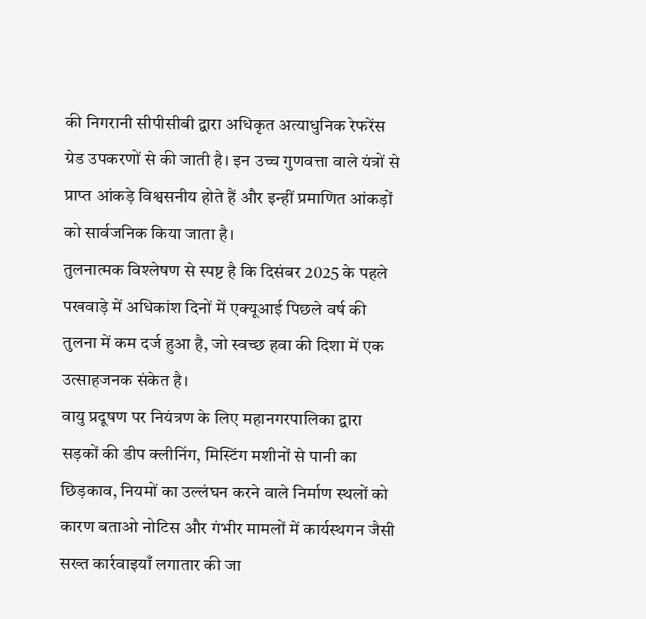की निगरानी सीपीसीबी द्वारा अधिकृत अत्याधुनिक रेफरेंस ग्रेड उपकरणों से की जाती है। इन उच्च गुणवत्ता वाले यंत्रों से प्राप्त आंकड़े विश्वसनीय होते हैं और इन्हीं प्रमाणित आंकड़ों को सार्वजनिक किया जाता है।
तुलनात्मक विश्लेषण से स्पष्ट है कि दिसंबर 2025 के पहले पखवाड़े में अधिकांश दिनों में एक्यूआई पिछले वर्ष की तुलना में कम दर्ज हुआ है, जो स्वच्छ हवा की दिशा में एक उत्साहजनक संकेत है।
वायु प्रदूषण पर नियंत्रण के लिए महानगरपालिका द्वारा सड़कों की डीप क्लीनिंग, मिस्टिंग मशीनों से पानी का छिड़काव, नियमों का उल्लंघन करने वाले निर्माण स्थलों को कारण बताओ नोटिस और गंभीर मामलों में कार्यस्थगन जैसी सख्त कार्रवाइयाँ लगातार की जा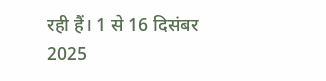रही हैं। 1 से 16 दिसंबर 2025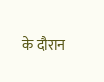के दौरान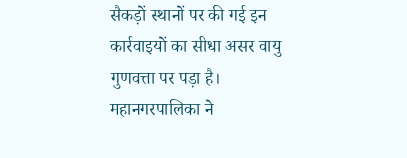सैकड़ों स्थानों पर की गई इन कार्रवाइयों का सीधा असर वायु गुणवत्ता पर पड़ा है।
महानगरपालिका ने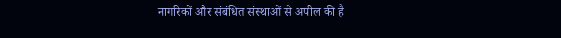नागरिकों और संबंधित संस्थाओं से अपील की है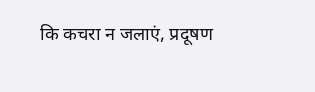कि कचरा न जलाएं, प्रदूषण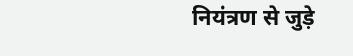नियंत्रण से जुड़े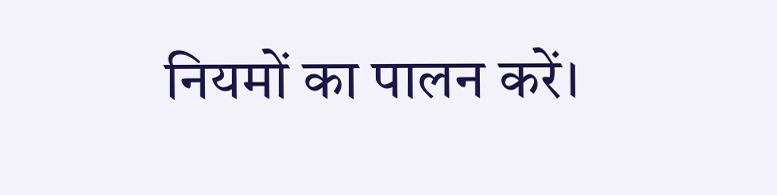नियमों का पालन करें।